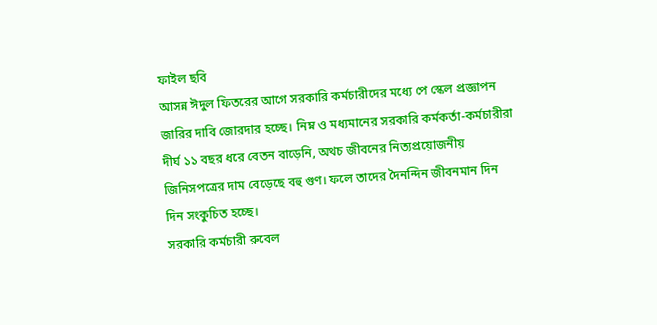ফাইল ছবি
আসন্ন ঈদুল ফিতরের আগে সরকারি কর্মচারীদের মধ্যে পে স্কেল প্রজ্ঞাপন জারির দাবি জোরদার হচ্ছে। নিম্ন ও মধ্যমানের সরকারি কর্মকর্তা-কর্মচারীরা দীর্ঘ ১১ বছর ধরে বেতন বাড়েনি, অথচ জীবনের নিত্যপ্রয়োজনীয় জিনিসপত্রের দাম বেড়েছে বহু গুণ। ফলে তাদের দৈনন্দিন জীবনমান দিন দিন সংকুচিত হচ্ছে।
সরকারি কর্মচারী রুবেল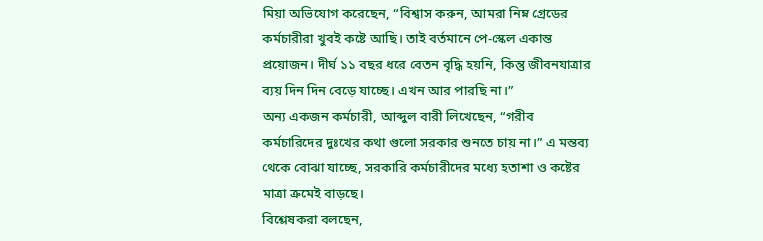মিয়া অভিযোগ করেছেন, “বিশ্বাস করুন, আমরা নিম্ন গ্রেডের কর্মচারীরা খুবই কষ্টে আছি। তাই বর্তমানে পে-স্কেল একান্ত প্রয়োজন। দীর্ঘ ১১ বছর ধরে বেতন বৃদ্ধি হয়নি, কিন্তু জীবনযাত্রার ব্যয় দিন দিন বেড়ে যাচ্ছে। এখন আর পারছি না।”
অন্য একজন কর্মচারী, আব্দুল বারী লিখেছেন, “গরীব কর্মচারিদের দুঃখের কথা গুলো সরকার শুনতে চায় না।” এ মন্তব্য থেকে বোঝা যাচ্ছে, সরকারি কর্মচারীদের মধ্যে হতাশা ও কষ্টের মাত্রা ক্রমেই বাড়ছে।
বিশ্লেষকরা বলছেন,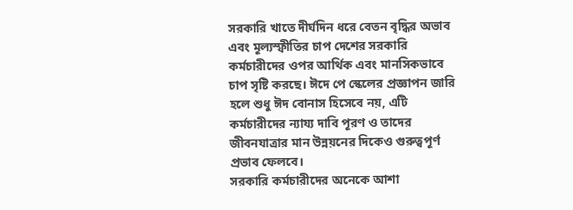সরকারি খাতে দীর্ঘদিন ধরে বেতন বৃদ্ধির অভাব এবং মূল্যস্ফীতির চাপ দেশের সরকারি কর্মচারীদের ওপর আর্থিক এবং মানসিকভাবে চাপ সৃষ্টি করছে। ঈদে পে স্কেলের প্রজ্ঞাপন জারি হলে শুধু ঈদ বোনাস হিসেবে নয়, এটি কর্মচারীদের ন্যায্য দাবি পূরণ ও তাদের জীবনযাত্রার মান উন্নয়নের দিকেও গুরুত্বপূর্ণ প্রভাব ফেলবে।
সরকারি কর্মচারীদের অনেকে আশা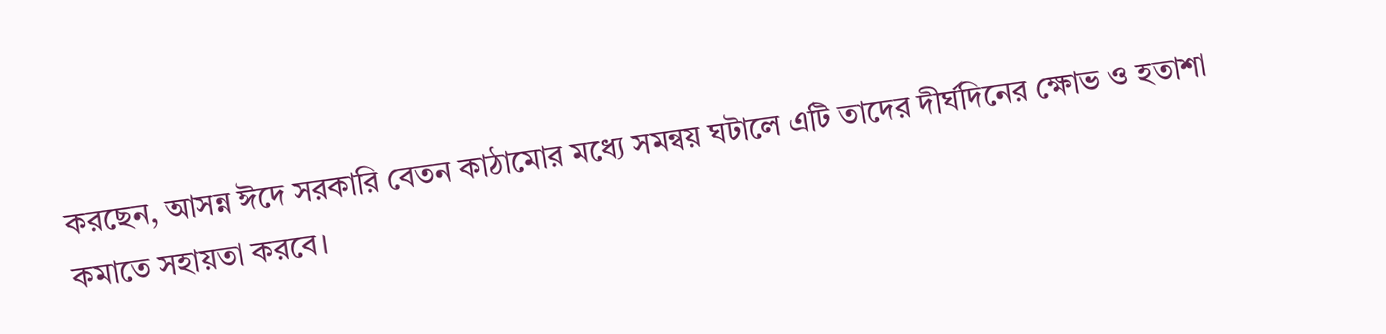করছেন, আসন্ন ঈদে সরকারি বেতন কাঠামোর মধ্যে সমন্বয় ঘটালে এটি তাদের দীর্ঘদিনের ক্ষোভ ও হতাশা কমাতে সহায়তা করবে।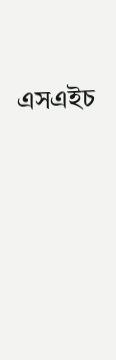এসএইচ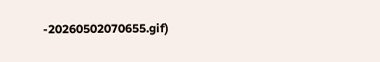-20260502070655.gif)